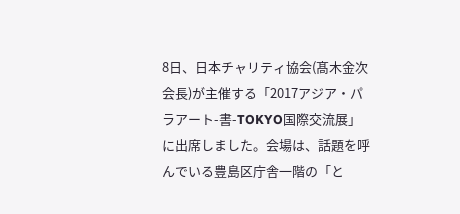8日、日本チャリティ協会(髙木金次会長)が主催する「2017アジア・パラアート-書-TOKYO国際交流展」に出席しました。会場は、話題を呼んでいる豊島区庁舎一階の「と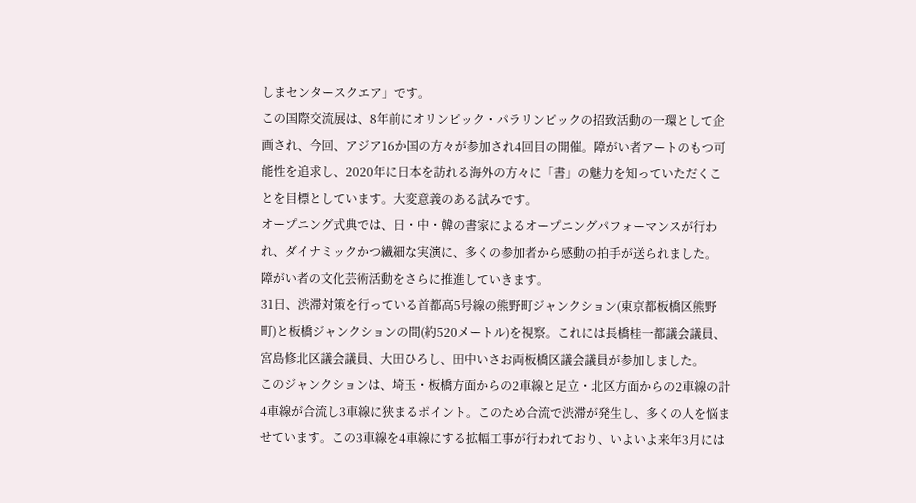しまセンタースクエア」です。
この国際交流展は、8年前にオリンピック・パラリンピックの招致活動の一環として企画され、今回、アジア16か国の方々が参加され4回目の開催。障がい者アートのもつ可能性を追求し、2020年に日本を訪れる海外の方々に「書」の魅力を知っていただくことを目標としています。大変意義のある試みです。
オープニング式典では、日・中・韓の書家によるオープニングパフォーマンスが行われ、ダイナミックかつ繊細な実演に、多くの参加者から感動の拍手が送られました。
障がい者の文化芸術活動をさらに推進していきます。
31日、渋滞対策を行っている首都高5号線の熊野町ジャンクション(東京都板橋区熊野町)と板橋ジャンクションの間(約520メートル)を視察。これには長橋桂一都議会議員、宮島修北区議会議員、大田ひろし、田中いさお両板橋区議会議員が参加しました。
このジャンクションは、埼玉・板橋方面からの2車線と足立・北区方面からの2車線の計4車線が合流し3車線に狭まるポイント。このため合流で渋滞が発生し、多くの人を悩ませています。この3車線を4車線にする拡幅工事が行われており、いよいよ来年3月には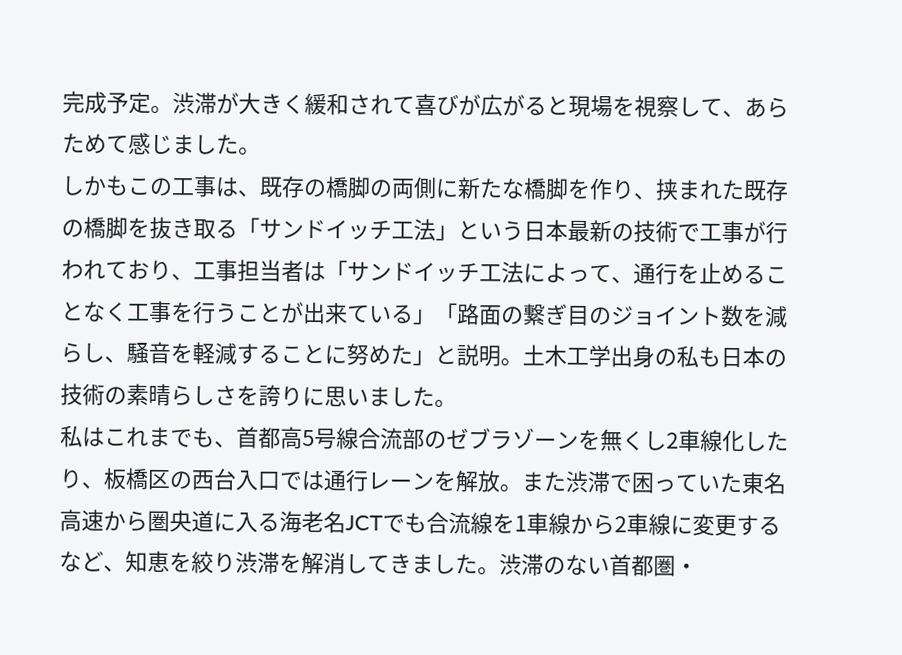完成予定。渋滞が大きく緩和されて喜びが広がると現場を視察して、あらためて感じました。
しかもこの工事は、既存の橋脚の両側に新たな橋脚を作り、挟まれた既存の橋脚を抜き取る「サンドイッチ工法」という日本最新の技術で工事が行われており、工事担当者は「サンドイッチ工法によって、通行を止めることなく工事を行うことが出来ている」「路面の繋ぎ目のジョイント数を減らし、騒音を軽減することに努めた」と説明。土木工学出身の私も日本の技術の素晴らしさを誇りに思いました。
私はこれまでも、首都高5号線合流部のゼブラゾーンを無くし2車線化したり、板橋区の西台入口では通行レーンを解放。また渋滞で困っていた東名高速から圏央道に入る海老名JCTでも合流線を1車線から2車線に変更するなど、知恵を絞り渋滞を解消してきました。渋滞のない首都圏・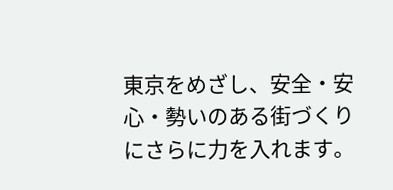東京をめざし、安全・安心・勢いのある街づくりにさらに力を入れます。